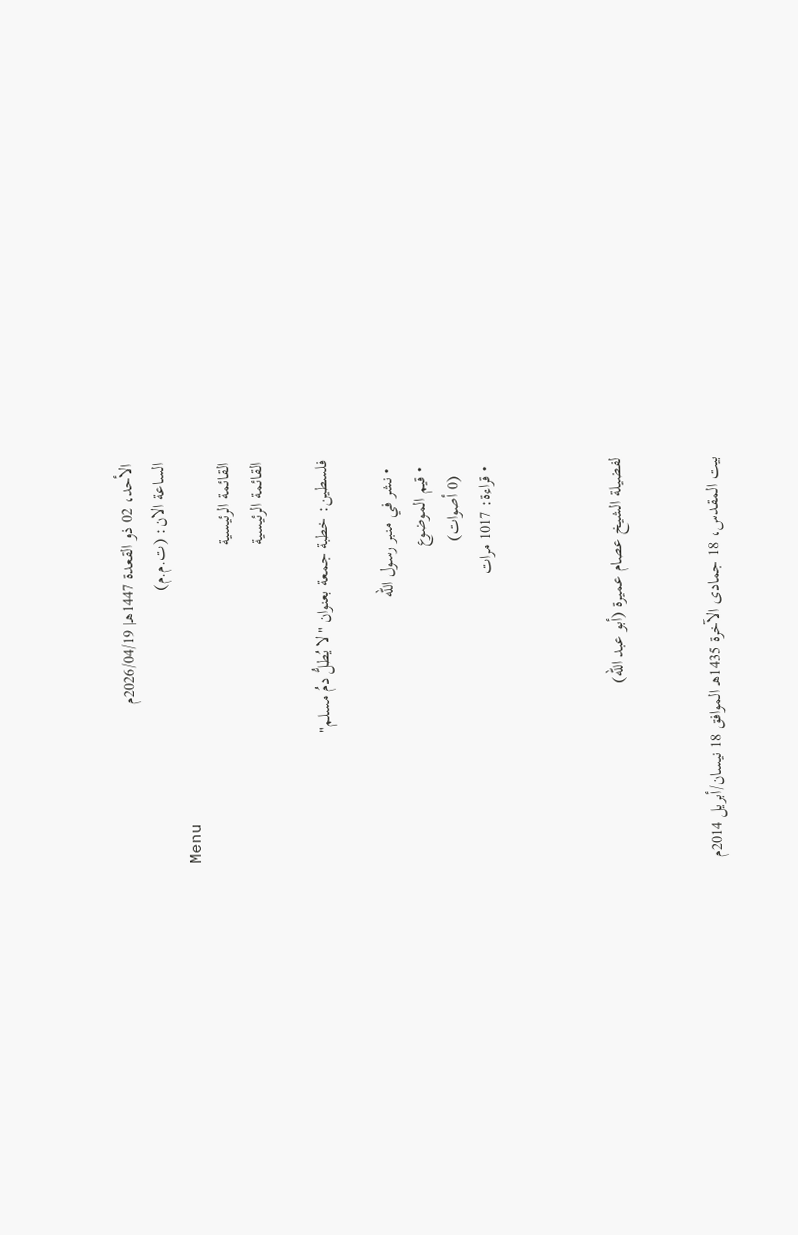الأحد، 02 ذو القعدة 1447هـ| 2026/04/19م
الساعة الان: (ت.م.م)
Menu
القائمة الرئيسية
القائمة الرئيسية

فلسطين: خطبة جمعة بعنوان "لا يُطلُّ دمُ مسلم"

  • نشر في منبر رسول الله
  • قيم الموضوع
    (0 أصوات)
  • قراءة: 1017 مرات



لفضيلة الشيخ عصام عميرة (أبو عبد الله)


بيت المقدس، 18 جمادى الآخرة 1435هـ الموافق 18 نيسان/أبريل 2014م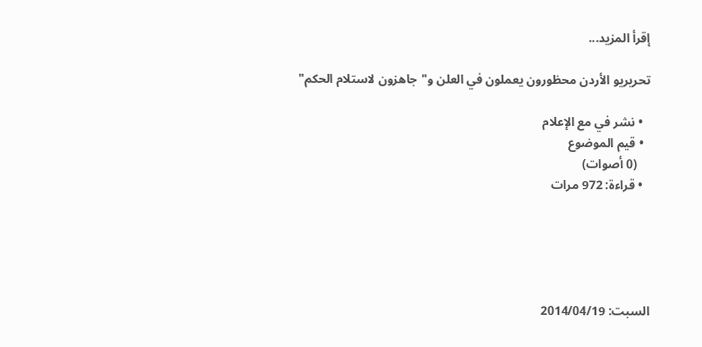إقرأ المزيد...

تحريريو الأردن محظورون يعملون في العلن و"جاهزون لاستلام الحكم"

  • نشر في مع الإعلام
  • قيم الموضوع
    (0 أصوات)
  • قراءة: 972 مرات





السبت: 2014/04/19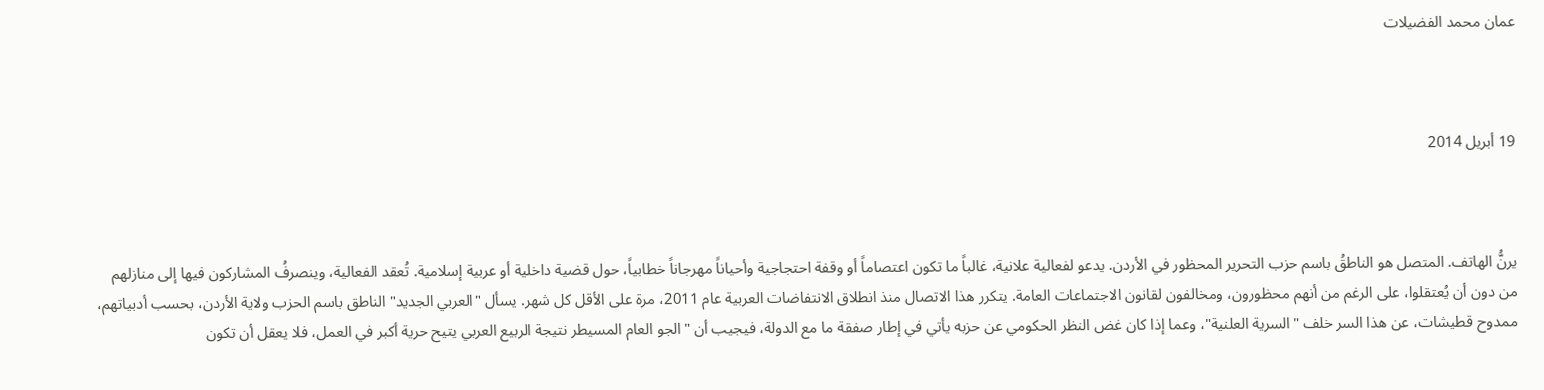عمان محمد الفضيلات



19 أبريل 2014



يرنُّ الهاتف. المتصل هو الناطقُ باسم حزب التحرير المحظور في الأردن. يدعو لفعالية علانية، غالباً ما تكون اعتصاماً أو وقفة احتجاجية وأحياناً مهرجاناً خطابياً، حول قضية داخلية أو عربية إسلامية. تُعقد الفعالية، وينصرفُ المشاركون فيها إلى منازلهم من دون أن يُعتقلوا، على الرغم من أنهم محظورون، ومخالفون لقانون الاجتماعات العامة. يتكرر هذا الاتصال منذ انطلاق الانتفاضات العربية عام 2011، مرة على الأقل كل شهر. يسأل "العربي الجديد" الناطق باسم الحزب ولاية الأردن، بحسب أدبياتهم، ممدوح قطيشات، عن هذا السر خلف "السرية العلنية"، وعما إذا كان غض النظر الحكومي عن حزبه يأتي في إطار صفقة ما مع الدولة، فيجيب أن "الجو العام المسيطر نتيجة الربيع العربي يتيح حرية أكبر في العمل، فلا يعقل أن تكون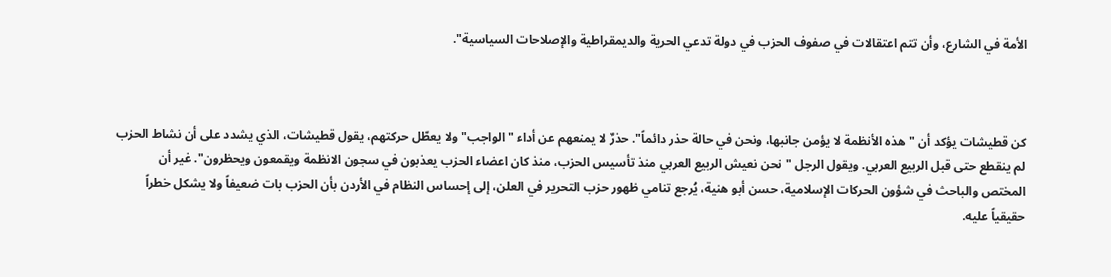الأمة في الشارع، وأن تتم اعتقالات في صفوف الحزب في دولة تدعي الحرية والديمقراطية والإصلاحات السياسية".



كن قطيشات يؤكد أن "هذه الأنظمة لا يؤمن جانبها، ونحن في حالة حذر دائماً". حذرٌ لا يمنعهم عن أداء "الواجب" ولا يعطّل حركتهم، يقول قطيشات، الذي يشدد على أن نشاط الحزب لم ينقطع حتى قبل الربيع العربي. ويقول الرجل "نحن نعيش الربيع العربي منذ تأسيس الحزب، منذ كان اعضاء الحزب يعذبون في سجون الانظمة ويقمعون ويحظرون". غير أن المختص والباحث في شؤون الحركات الإسلامية، حسن أبو هنية، يُرجع تنامي ظهور حزب التحرير في العلن، إلى إحساس النظام في الأردن بأن الحزب بات ضعيفاً ولا يشكل خطراً حقيقياً عليه.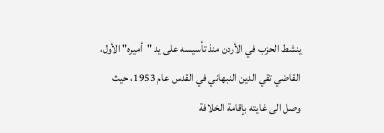ينشط الحزب في الأردن منذ تأسيسه على يد "أميره" الأول، القاضي تقي الدين النبهاني في القدس عام 1953، حيث وصل الى غايته بإقامة الخلافة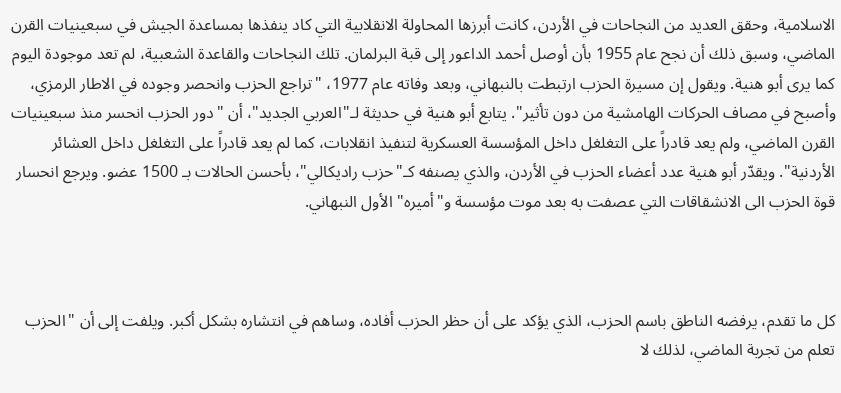الاسلامية، وحقق العديد من النجاحات في الأردن، كانت أبرزها المحاولة الانقلابية التي كاد ينفذها بمساعدة الجيش في سبعينيات القرن الماضي، وسبق ذلك أن نجح عام 1955 بأن أوصل أحمد الداعور إلى قبة البرلمان. تلك النجاحات والقاعدة الشعبية، لم تعد موجودة اليوم كما يرى أبو هنية. ويقول إن مسيرة الحزب ارتبطت بالنبهاني، وبعد وفاته عام 1977، "تراجع الحزب وانحصر وجوده في الاطار الرمزي، وأصبح في مصاف الحركات الهامشية من دون تأثير". يتابع أبو هنية في حديثة لـ"العربي الجديد"، أن "دور الحزب انحسر منذ سبعينيات القرن الماضي، ولم يعد قادراً على التغلغل داخل المؤسسة العسكرية لتنفيذ انقلابات، كما لم يعد قادراً على التغلغل داخل العشائر الأردنية". ويقدّر أبو هنية عدد أعضاء الحزب في الأردن، والذي يصنفه كـ"حزب راديكالي"، بأحسن الحالات بـ 1500 عضو. ويرجع انحسار قوة الحزب الى الانشقاقات التي عصفت به بعد موت مؤسسة و"أميره" الأول النبهاني.



كل ما تقدم، يرفضه الناطق باسم الحزب، الذي يؤكد على أن حظر الحزب أفاده، وساهم في انتشاره بشكل أكبر. ويلفت إلى أن "الحزب تعلم من تجربة الماضي، لذلك لا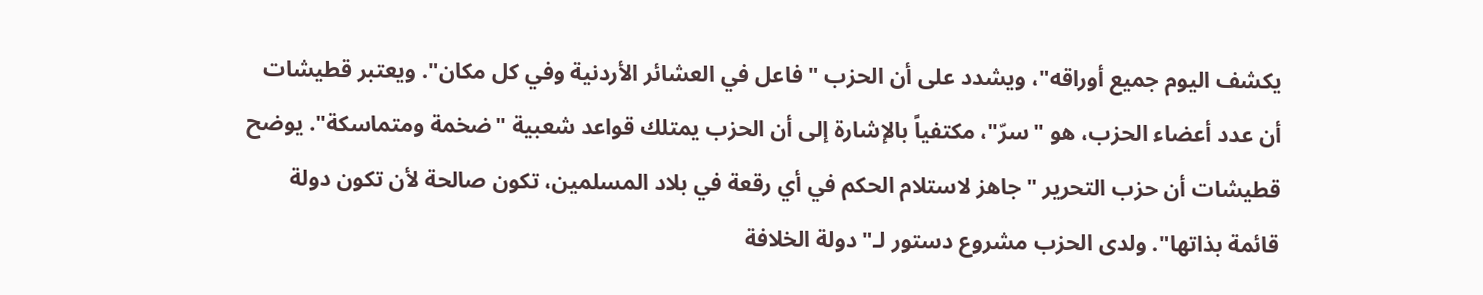يكشف اليوم جميع أوراقه"، ويشدد على أن الحزب "فاعل في العشائر الأردنية وفي كل مكان". ويعتبر قطيشات أن عدد أعضاء الحزب، هو "سرّ"، مكتفياً بالإشارة إلى أن الحزب يمتلك قواعد شعبية "ضخمة ومتماسكة". يوضح قطيشات أن حزب التحرير "جاهز لاستلام الحكم في أي رقعة في بلاد المسلمين، تكون صالحة لأن تكون دولة قائمة بذاتها". ولدى الحزب مشروع دستور لـ"دولة الخلافة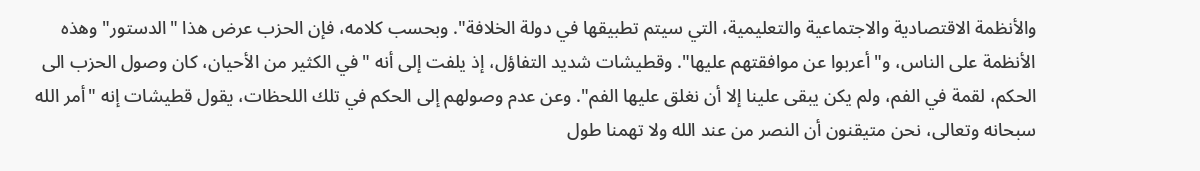والأنظمة الاقتصادية والاجتماعية والتعليمية، التي سيتم تطبيقها في دولة الخلافة". وبحسب كلامه، فإن الحزب عرض هذا "الدستور" وهذه الأنظمة على الناس، و"أعربوا عن موافقتهم عليها". وقطيشات شديد التفاؤل، إذ يلفت إلى أنه "في الكثير من الأحيان، كان وصول الحزب الى الحكم، لقمة في الفم، ولم يكن يبقى علينا إلا أن نغلق عليها الفم". وعن عدم وصولهم إلى الحكم في تلك اللحظات، يقول قطيشات إنه "أمر الله سبحانه وتعالى، نحن متيقنون أن النصر من عند الله ولا تهمنا طول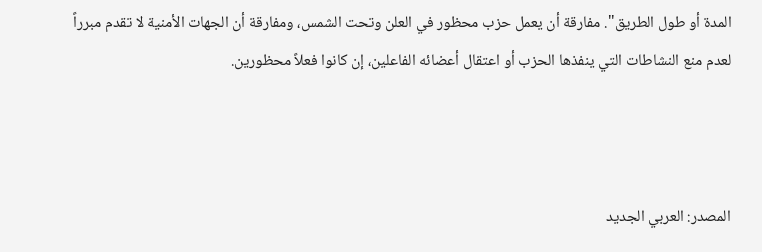المدة أو طول الطريق". مفارقة أن يعمل حزب محظور في العلن وتحت الشمس، ومفارقة أن الجهات الأمنية لا تقدم مبرراً لعدم منع النشاطات التي ينفذها الحزب أو اعتقال أعضائه الفاعلين، إن كانوا فعلاً محظورين.



المصدر: العربي الجديد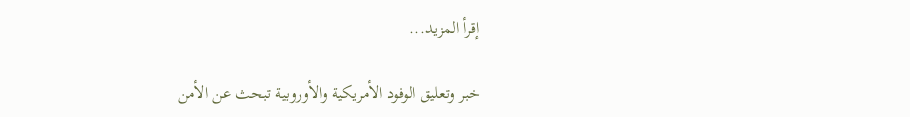إقرأ المزيد...

خبر وتعليق الوفود الأمريكية والأوروبية تبحث عن الأمن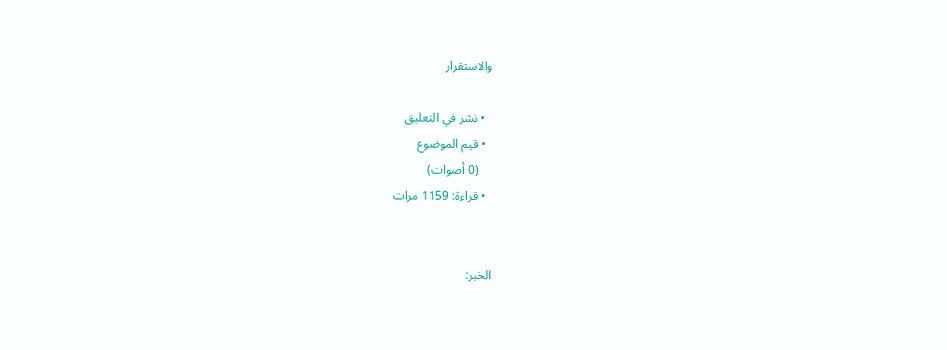والاستقرار

  • نشر في التعليق
  • قيم الموضوع
    (0 أصوات)
  • قراءة: 1159 مرات


الخبر: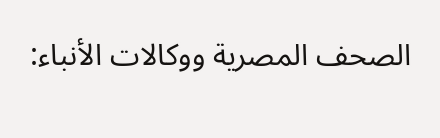الصحف المصرية ووكالات الأنباء: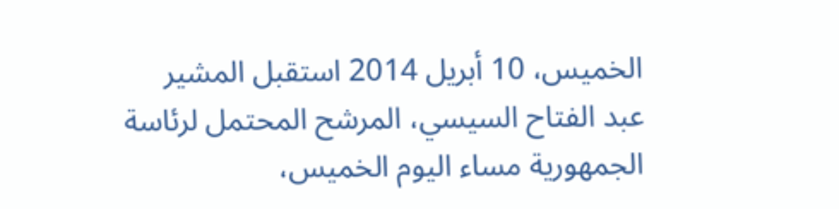الخميس، 10 أبريل 2014 استقبل المشير عبد الفتاح السيسي، المرشح المحتمل لرئاسة الجمهورية مساء اليوم الخميس،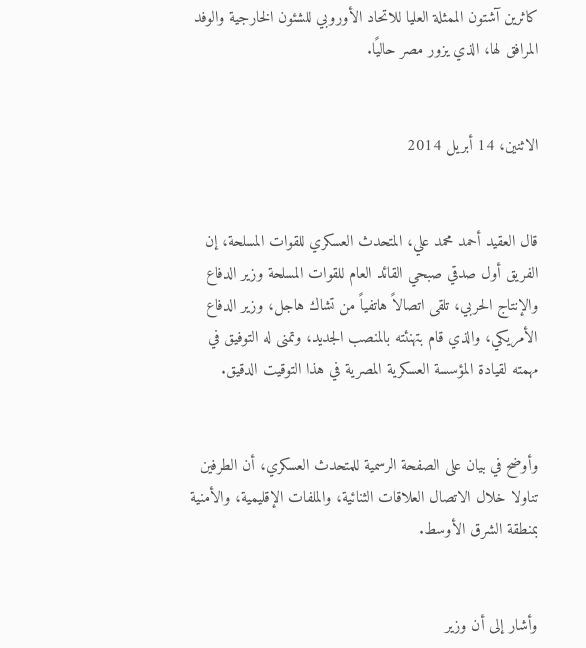كاثرين آشتون الممثلة العليا للاتحاد الأوروبي للشئون الخارجية والوفد المرافق لها، الذي يزور مصر حاليًا.


الاثنين، 14 أبريل 2014


قال العقيد أحمد محمد علي، المتحدث العسكري للقوات المسلحة، إن الفريق أول صدقي صبحي القائد العام للقوات المسلحة وزير الدفاع والإنتاج الحربي، تلقى اتصالاً هاتفياً من تشاك هاجل، وزير الدفاع الأمريكي، والذي قام بتهنئته بالمنصب الجديد، وتمنى له التوفيق في مهمته لقيادة المؤسسة العسكرية المصرية في هذا التوقيت الدقيق.


وأوضح في بيان على الصفحة الرسمية للمتحدث العسكري، أن الطرفين تناولا خلال الاتصال العلاقات الثنائية، والملفات الإقليمية، والأمنية بمنطقة الشرق الأوسط.


وأشار إلى أن وزير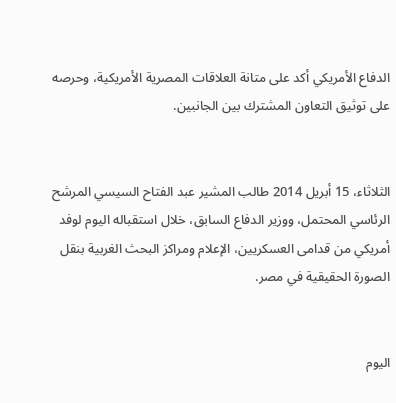الدفاع الأمريكي أكد على متانة العلاقات المصرية الأمريكية، وحرصه على توثيق التعاون المشترك بين الجانبين.


الثلاثاء، 15 أبريل 2014 طالب المشير عبد الفتاح السيسي المرشح الرئاسي المحتمل، ووزير الدفاع السابق، خلال استقباله اليوم لوفد أمريكي من قدامى العسكريين، الإعلام ومراكز البحث الغربية بنقل الصورة الحقيقية في مصر.


اليوم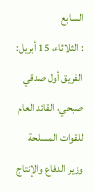السابع
: الثلاثاء، 15 أبريل: الفريق أول صدقي صبحي، القائد العام للقوات المسلحة وزير الدفاع والإنتاج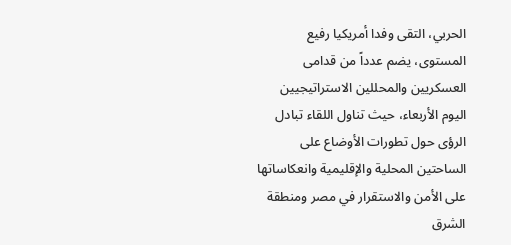الحربي، التقى وفدا أمريكيا رفيع المستوى، يضم عدداً من قدامى العسكريين والمحللين الاستراتيجيين اليوم الأربعاء، حيث تناول اللقاء تبادل الرؤى حول تطورات الأوضاع على الساحتين المحلية والإقليمية وانعكاساتها على الأمن والاستقرار في مصر ومنطقة الشرق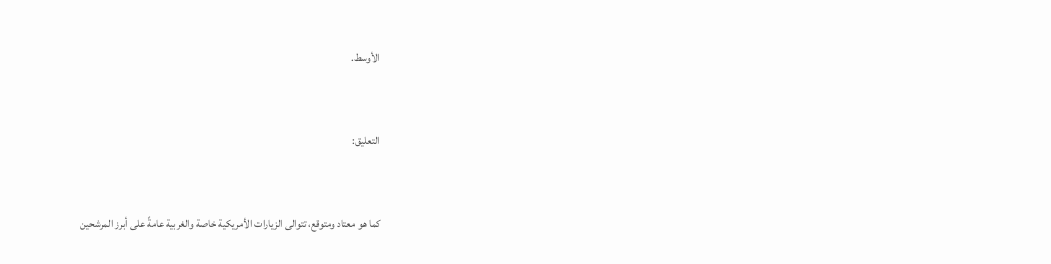الأوسط.


التعليق:


كما هو معتاد ومتوقع، تتوالى الزيارات الأمريكية خاصة والغربية عامةً على أبرز المرشحين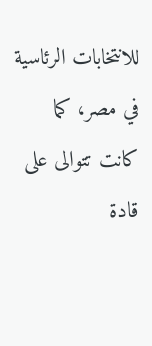للانتخابات الرئاسية في مصر، كما كانت تتوالى على قادة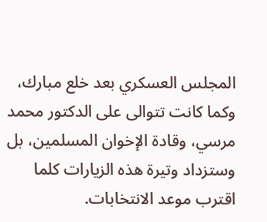المجلس العسكري بعد خلع مبارك، وكما كانت تتوالى على الدكتور محمد مرسي، وقادة الإخوان المسلمين، بل وستزداد وتيرة هذه الزيارات كلما اقترب موعد الانتخابات.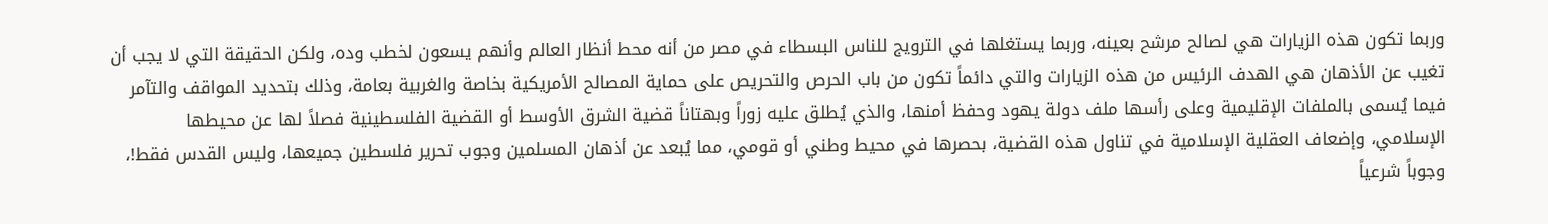وربما تكون هذه الزيارات هي لصالح مرشح بعينه، وربما يستغلها في الترويج للناس البسطاء في مصر من أنه محط أنظار العالم وأنهم يسعون لخطب وده، ولكن الحقيقة التي لا يجب أن تغيب عن الأذهان هي الهدف الرئيس من هذه الزيارات والتي دائماً تكون من باب الحرص والتحريص على حماية المصالح الأمريكية بخاصة والغربية بعامة، وذلك بتحديد المواقف والتآمر فيما يُسمى بالملفات الإقليمية وعلى رأسها ملف دولة يهود وحفظ أمنها، والذي يُطلق عليه زوراً وبهتاناً قضية الشرق الأوسط أو القضية الفلسطينية فصلاً لها عن محيطها الإسلامي، وإضعاف العقلية الإسلامية في تناول هذه القضية، بحصرها في محيط وطني أو قومي، مما يُبعد عن أذهان المسلمين وجوب تحرير فلسطين جميعها، وليس القدس فقط!، وجوباً شرعياً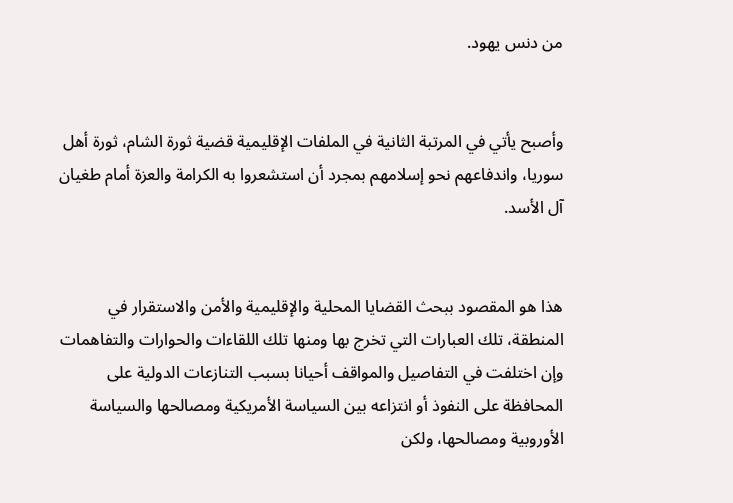من دنس يهود.


وأصبح يأتي في المرتبة الثانية في الملفات الإقليمية قضية ثورة الشام، ثورة أهل سوريا، واندفاعهم نحو إسلامهم بمجرد أن استشعروا به الكرامة والعزة أمام طغيان آل الأسد.


هذا هو المقصود ببحث القضايا المحلية والإقليمية والأمن والاستقرار في المنطقة، تلك العبارات التي تخرج بها ومنها تلك اللقاءات والحوارات والتفاهمات وإن اختلفت في التفاصيل والمواقف أحيانا بسبب التنازعات الدولية على المحافظة على النفوذ أو انتزاعه بين السياسة الأمريكية ومصالحها والسياسة الأوروبية ومصالحها، ولكن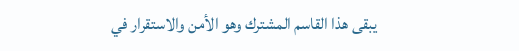يبقى هذا القاسم المشترك وهو الأمن والاستقرار في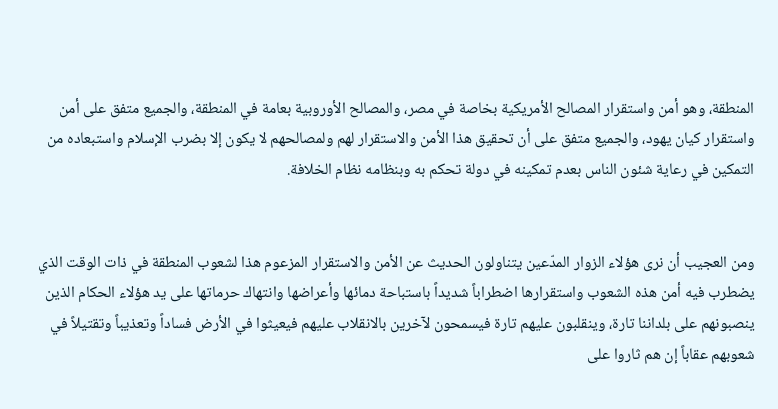المنطقة، وهو أمن واستقرار المصالح الأمريكية بخاصة في مصر، والمصالح الأوروبية بعامة في المنطقة، والجميع متفق على أمن واستقرار كيان يهود، والجميع متفق على أن تحقيق هذا الأمن والاستقرار لهم ولمصالحهم لا يكون إلا بضرب الإسلام واستبعاده من التمكين في رعاية شئون الناس بعدم تمكينه في دولة تحكم به وبنظامه نظام الخلافة.


ومن العجيب أن نرى هؤلاء الزوار المدّعين يتناولون الحديث عن الأمن والاستقرار المزعوم هذا لشعوب المنطقة في ذات الوقت الذي يضطرب فيه أمن هذه الشعوب واستقرارها اضطراباً شديداً باستباحة دمائها وأعراضها وانتهاك حرماتها على يد هؤلاء الحكام الذين ينصبونهم على بلداننا تارة، وينقلبون عليهم تارة فيسمحون لآخرين بالانقلاب عليهم فيعيثوا في الأرض فساداً وتعذيباً وتقتيلاً في شعوبهم عقاباً إن هم ثاروا على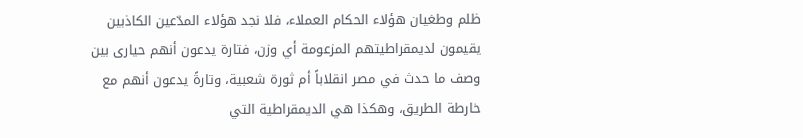ظلم وطغيان هؤلاء الحكام العملاء، فلا نجد هؤلاء المدّعين الكاذبين يقيمون لديمقراطيتهم المزعومة أي وزن، فتارة يدعون أنهم حيارى بين وصف ما حدث في مصر انقلاباً أم ثورة شعبية، وتارةً يدعون أنهم مع خارطة الطريق، وهكذا هي الديمقراطية التي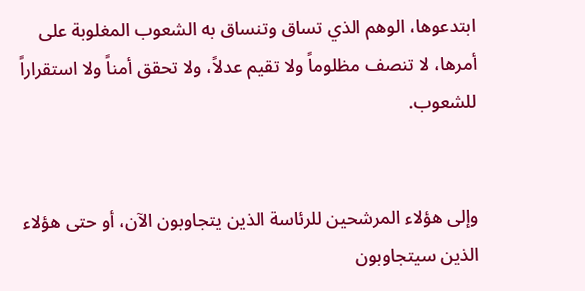ابتدعوها، الوهم الذي تساق وتنساق به الشعوب المغلوبة على أمرها، لا تنصف مظلوماً ولا تقيم عدلاً، ولا تحقق أمناً ولا استقراراً للشعوب.


وإلى هؤلاء المرشحين للرئاسة الذين يتجاوبون الآن، أو حتى هؤلاء الذين سيتجاوبون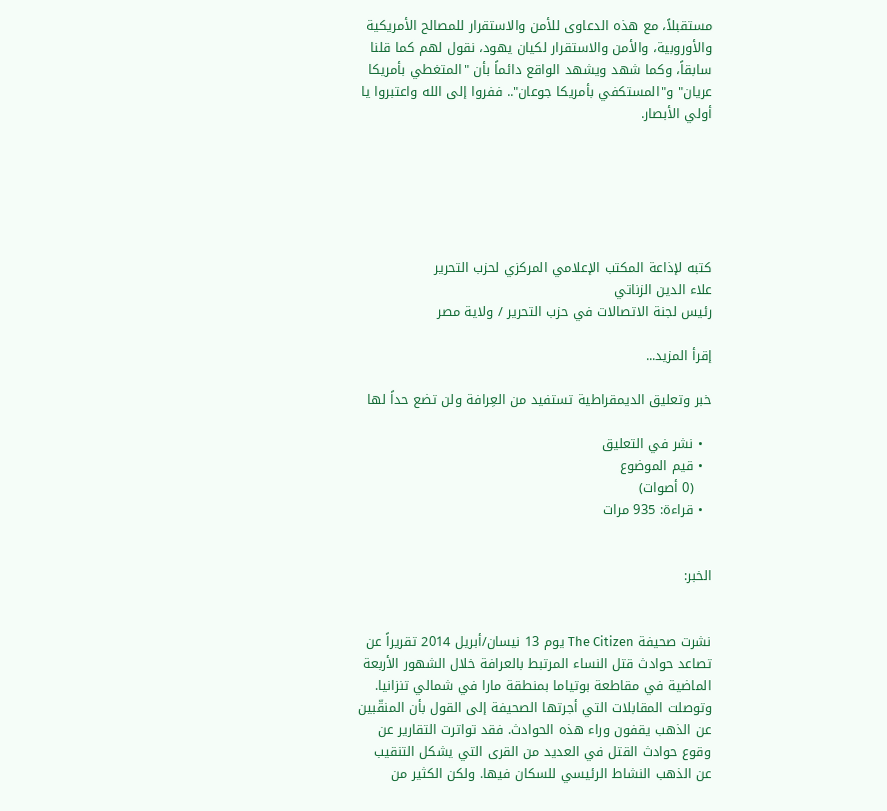مستقبلاً، مع هذه الدعاوى للأمن والاستقرار للمصالح الأمريكية والأوروبية، والأمن والاستقرار لكيان يهود، نقول لهم كما قلنا سابقاً، وكما شهد ويشهد الواقع دائماً بأن "المتغطي بأمريكا عريان" و"المستكفي بأمريكا جوعان".. ففروا إلى الله واعتبروا يا أولي الأبصار.






كتبه لإذاعة المكتب الإعلامي المركزي لحزب التحرير
علاء الدين الزناتي
رئيس لجنة الاتصالات في حزب التحرير / ولاية مصر

إقرأ المزيد...

خبر وتعليق الديمقراطية تستفيد من العِرافة ولن تضع حداً لها

  • نشر في التعليق
  • قيم الموضوع
    (0 أصوات)
  • قراءة: 935 مرات


الخبر:


نشرت صحيفة The Citizen يوم 13 نيسان/أبريل 2014 تقريراً عن تصاعد حوادث قتل النساء المرتبط بالعرافة خلال الشهور الأربعة الماضية في مقاطعة بوتياما بمنطقة مارا في شمالي تنزانيا. وتوصلت المقابلات التي أجرتها الصحيفة إلى القول بأن المنقّبين عن الذهب يقفون وراء هذه الحوادث. فقد تواترت التقارير عن وقوع حوادث القتل في العديد من القرى التي يشكل التنقيب عن الذهب النشاط الرئيسي للسكان فيها. ولكن الكثير من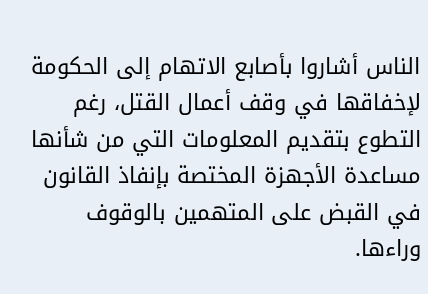الناس أشاروا بأصابع الاتهام إلى الحكومة لإخفاقها في وقف أعمال القتل، رغم التطوع بتقديم المعلومات التي من شأنها مساعدة الأجهزة المختصة بإنفاذ القانون في القبض على المتهمين بالوقوف وراءها.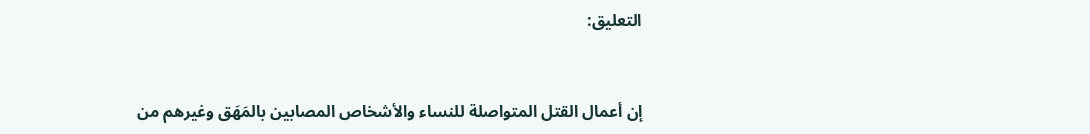التعليق:


إن أعمال القتل المتواصلة للنساء والأشخاص المصابين بالمَهَق وغيرهم من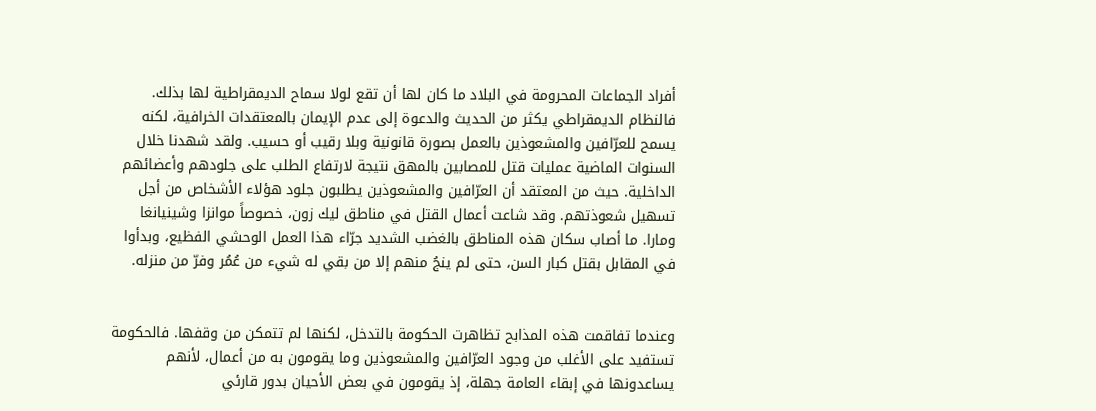أفراد الجماعات المحرومة في البلاد ما كان لها أن تقع لولا سماح الديمقراطية لها بذلك. فالنظام الديمقراطي يكثر من الحديث والدعوة إلى عدم الإيمان بالمعتقدات الخرافية، لكنه يسمح للعرّافين والمشعوذين بالعمل بصورة قانونية وبلا رقيب أو حسيب. ولقد شهدنا خلال السنوات الماضية عمليات قتل للمصابين بالمهق نتيجة لارتفاع الطلب على جلودهم وأعضائهم الداخلية. حيث من المعتقد أن العرّافين والمشعوذين يطلبون جلود هؤلاء الأشخاص من أجل تسهيل شعوذتهم. وقد شاعت أعمال القتل في مناطق ليك زون، خصوصاً موانزا وشينيانغا ومارا. ما أصاب سكان هذه المناطق بالغضب الشديد جرّاء هذا العمل الوحشي الفظيع، وبدأوا في المقابل بقتل كبار السن، حتى لم ينجُ منهم إلا من بقي له شيء من عُمُر وفرّ من منزله.


وعندما تفاقمت هذه المذابح تظاهرت الحكومة بالتدخل، لكنها لم تتمكن من وقفها. فالحكومة تستفيد على الأغلب من وجود العرّافين والمشعوذين وما يقومون به من أعمال، لأنهم يساعدونها في إبقاء العامة جهلة، إذ يقومون في بعض الأحيان بدور قارئي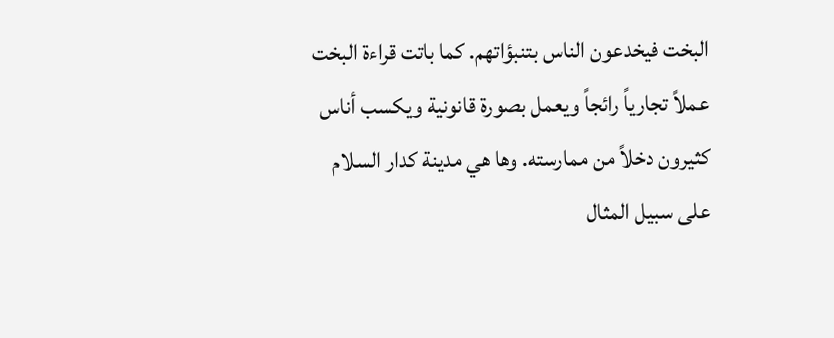البخت فيخدعون الناس بتنبؤاتهم. كما باتت قراءة البخت عملاً تجارياً رائجاً ويعمل بصورة قانونية ويكسب أناس كثيرون دخلاً من ممارسته. وها هي مدينة كدار السلام على سبيل المثال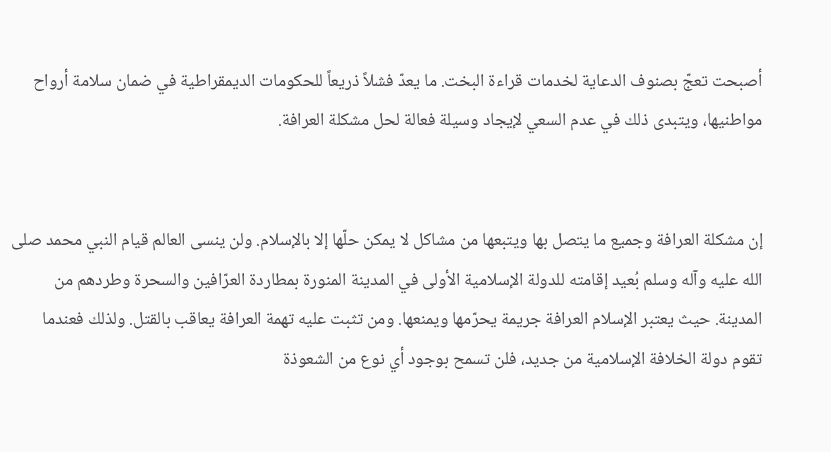أصبحت تعجّ بصنوف الدعاية لخدمات قراءة البخت. ما يعدّ فشلاً ذريعاً للحكومات الديمقراطية في ضمان سلامة أرواح مواطنيها، ويتبدى ذلك في عدم السعي لإيجاد وسيلة فعالة لحل مشكلة العرافة.


إن مشكلة العرافة وجميع ما يتصل بها ويتبعها من مشاكل لا يمكن حلّها إلا بالإسلام. ولن ينسى العالم قيام النبي محمد صلى الله عليه وآله وسلم بُعيد إقامته للدولة الإسلامية الأولى في المدينة المنورة بمطاردة العرّافين والسحرة وطردهم من المدينة. حيث يعتبر الإسلام العرافة جريمة يحرّمها ويمنعها. ومن تثبت عليه تهمة العرافة يعاقب بالقتل. ولذلك فعندما تقوم دولة الخلافة الإسلامية من جديد، فلن تسمح بوجود أي نوع من الشعوذة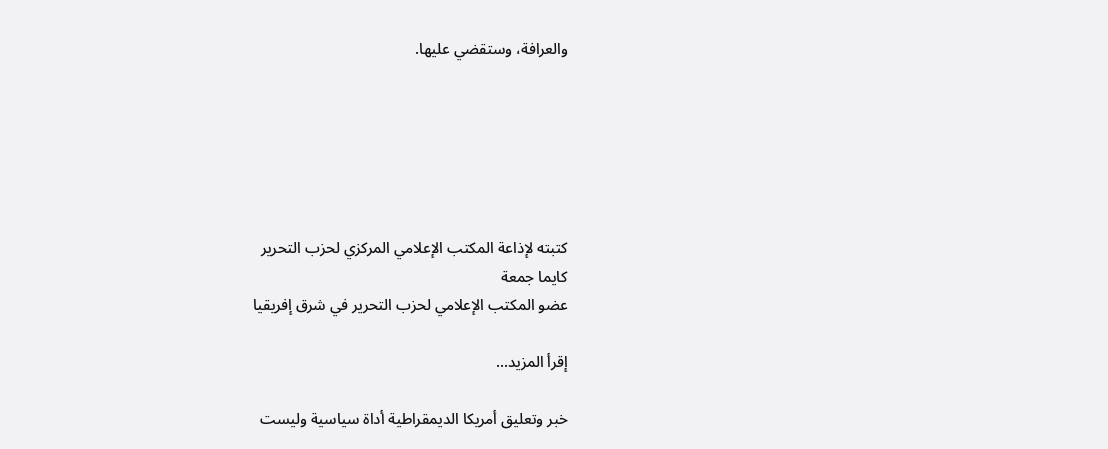والعرافة، وستقضي عليها.






كتبته لإذاعة المكتب الإعلامي المركزي لحزب التحرير
كايما جمعة
عضو المكتب الإعلامي لحزب التحرير في شرق إفريقيا

إقرأ المزيد...

خبر وتعليق أمريكا الديمقراطية أداة سياسية وليست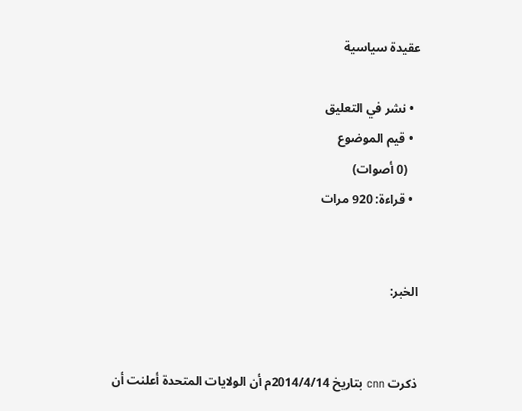عقيدة سياسية

  • نشر في التعليق
  • قيم الموضوع
    (0 أصوات)
  • قراءة: 920 مرات


الخبر:


ذكرت cnn بتاريخ 2014/4/14م أن الولايات المتحدة أعلنت أن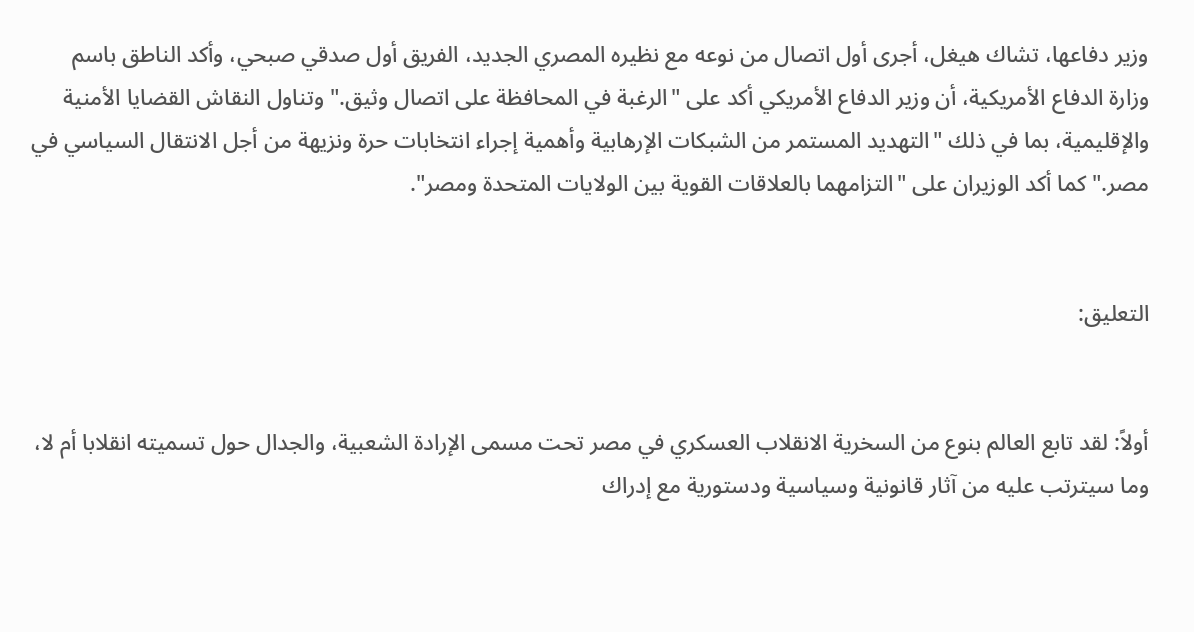وزير دفاعها، تشاك هيغل، أجرى أول اتصال من نوعه مع نظيره المصري الجديد، الفريق أول صدقي صبحي، وأكد الناطق باسم وزارة الدفاع الأمريكية، أن وزير الدفاع الأمريكي أكد على "الرغبة في المحافظة على اتصال وثيق." وتناول النقاش القضايا الأمنية والإقليمية، بما في ذلك "التهديد المستمر من الشبكات الإرهابية وأهمية إجراء انتخابات حرة ونزيهة من أجل الانتقال السياسي في مصر." كما أكد الوزيران على "التزامهما بالعلاقات القوية بين الولايات المتحدة ومصر".


التعليق:


أولاً: لقد تابع العالم بنوع من السخرية الانقلاب العسكري في مصر تحت مسمى الإرادة الشعبية، والجدال حول تسميته انقلابا أم لا، وما سيترتب عليه من آثار قانونية وسياسية ودستورية مع إدراك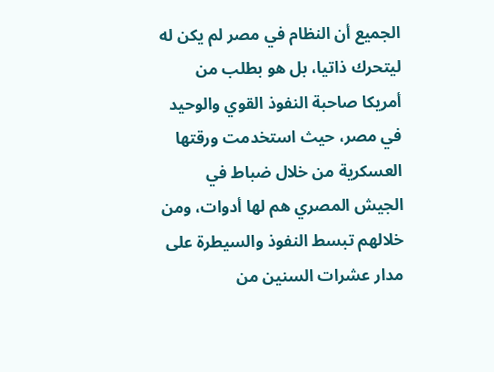الجميع أن النظام في مصر لم يكن له ليتحرك ذاتيا، بل هو بطلب من أمريكا صاحبة النفوذ القوي والوحيد في مصر، حيث استخدمت ورقتها العسكرية من خلال ضباط في الجيش المصري هم لها أدوات، ومن خلالهم تبسط النفوذ والسيطرة على مدار عشرات السنين من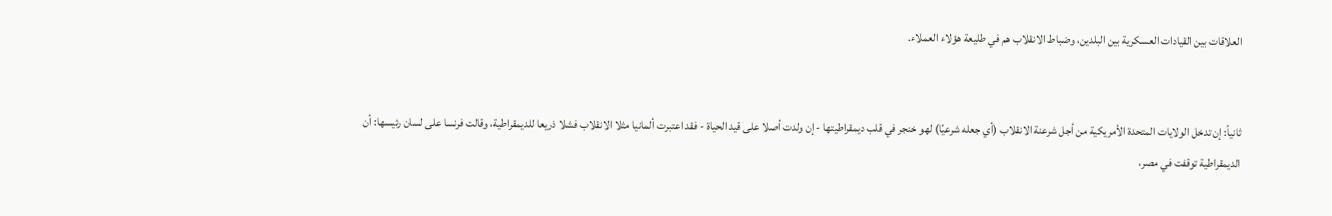العلاقات بين القيادات العسكرية بين البلدين، وضباط الانقلاب هم في طليعة هؤلاء العملاء.


ثانياً: إن تدخل الولايات المتحدة الأمريكية من أجل شرعنة الانقلاب (أي جعله شرعيًا) لهو خنجر في قلب ديمقراطيتها - إن ولدت أصلا على قيد الحياة - فقد اعتبرت ألمانيا مثلا الانقلاب فشلا ذريعا للديمقراطية، وقالت فرنسا على لسان رئيسها: أن الديمقراطية توقفت في مصر،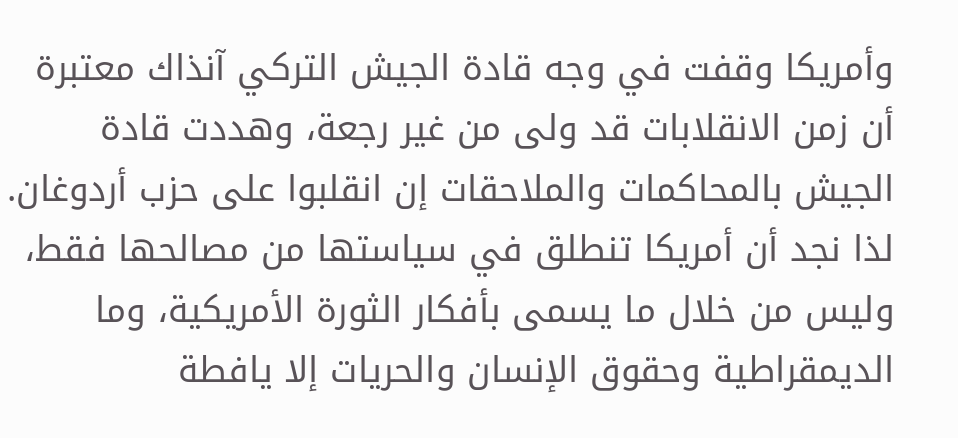وأمريكا وقفت في وجه قادة الجيش التركي آنذاك معتبرة أن زمن الانقلابات قد ولى من غير رجعة، وهددت قادة الجيش بالمحاكمات والملاحقات إن انقلبوا على حزب أردوغان. لذا نجد أن أمريكا تنطلق في سياستها من مصالحها فقط، وليس من خلال ما يسمى بأفكار الثورة الأمريكية، وما الديمقراطية وحقوق الإنسان والحريات إلا يافطة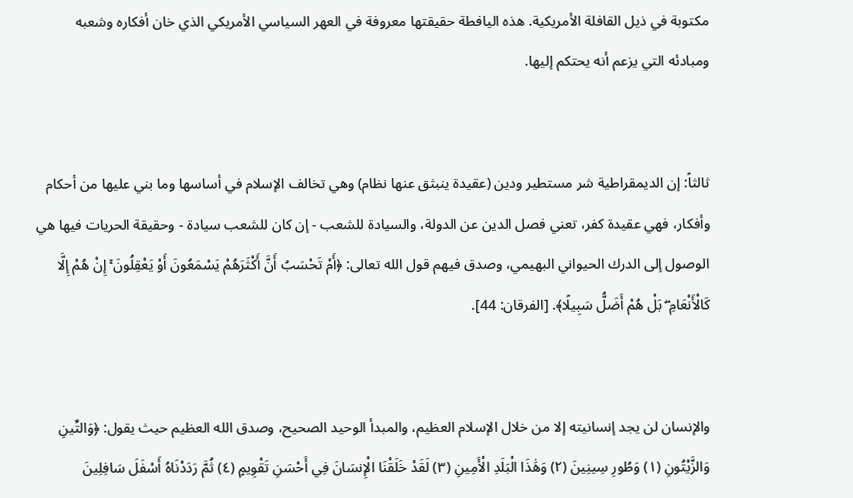مكتوبة في ذيل القافلة الأمريكية. هذه اليافطة حقيقتها معروفة في العهر السياسي الأمريكي الذي خان أفكاره وشعبه ومبادئه التي يزعم أنه يحتكم إليها.


ثالثاً: إن الديمقراطية شر مستطير ودين (عقيدة ينبثق عنها نظام) وهي تخالف الإسلام في أساسها وما بني عليها من أحكام وأفكار، فهي عقيدة كفر، تعني فصل الدين عن الدولة، والسيادة للشعب - إن كان للشعب سيادة - وحقيقة الحريات فيها هي الوصول إلى الدرك الحيواني البهيمي، وصدق فيهم قول الله تعالى: ﴿أَمْ تَحْسَبُ أَنَّ أَكْثَرَهُمْ يَسْمَعُونَ أَوْ يَعْقِلُونَ ۚ إِنْ هُمْ إِلَّا كَالْأَنْعَامِ ۖ بَلْ هُمْ أَضَلُّ سَبِيلًا﴾. [الفرقان: 44].


والإنسان لن يجد إنسانيته إلا من خلال الإسلام العظيم، والمبدأ الوحيد الصحيح، وصدق الله العظيم حيث يقول: ﴿وَالتِّينِ وَالزَّيْتُونِ (١) وَطُورِ سِينِينَ (٢) وَهَٰذَا الْبَلَدِ الْأَمِينِ (٣) لَقَدْ خَلَقْنَا الْإِنسَانَ فِي أَحْسَنِ تَقْوِيمٍ (٤) ثُمَّ رَدَدْنَاهُ أَسْفَلَ سَافِلِينَ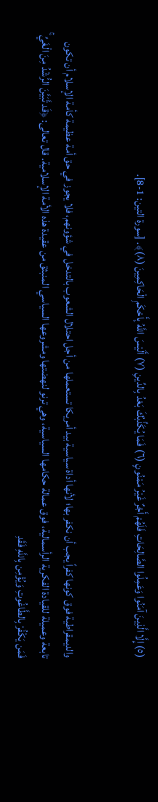(٥) إِلَّا الَّذِينَ آمَنُوا وَعَمِلُوا الصَّالِحَاتِ فَلَهُمْ أَجْرٌ غَيْرُ مَمْنُونٍ (٦) فَمَا يُكَذِّبُكَ بَعْدُ بِالدِّينِ (٧) أَلَيْسَ اللَّهُ بِأَحْكَمِ الْحَاكِمِينَ (٨)﴾. [سورة التين: 1-8].


والديمقراطية فوق كونها كفراً يجب أن نكفر بها؛ لأنها أداة سياسية بيد أمريكا تستعملها من أجل احتلال الشعوب بالتدخل في شؤونهم، فلا يجوز في حق أمة عظيمة كأمة الإسلام أن تكون تابعة وعميلة للقيادة الفكرية الرأسمالية، فوق عمالة حكامها السياسية، وهي ترنو لنهضتها ومشروعها السياسي المنبثق من عقيدة هذه الأمة الإسلامية. قال تعالى: ﴿قَد تَّبَيَّنَ الرُّشْدُ مِنَ الْغَيِّ ۚ فَمَن يَكْفُرْ بِالطَّاغُوتِ وَيُؤْمِن بِاللَّهِ فَقَدِ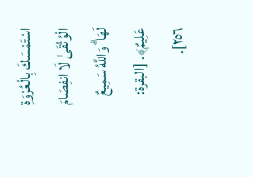اسْتَمْسَكَ بِالْعُرْوَةِ الْوُثْقَىٰ لَا انفِصَامَ لَهَا ۗ وَاللَّهُ سَمِيعٌ عَلِيمٌ﴾. [البقرة: ٢٥٦].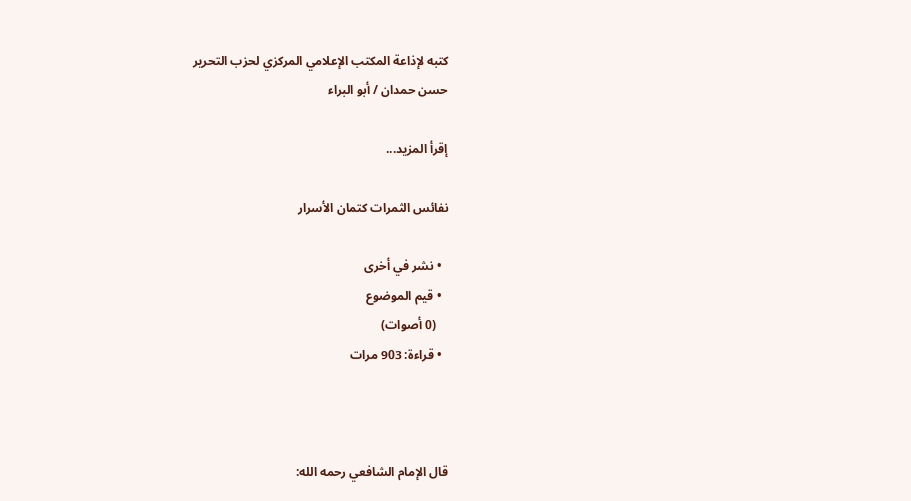كتبه لإذاعة المكتب الإعلامي المركزي لحزب التحرير
حسن حمدان / أبو البراء

إقرأ المزيد...

نفائس الثمرات كتمان الأسرار

  • نشر في أخرى
  • قيم الموضوع
    (0 أصوات)
  • قراءة: 903 مرات



قال الإمام الشافعي رحمه الله: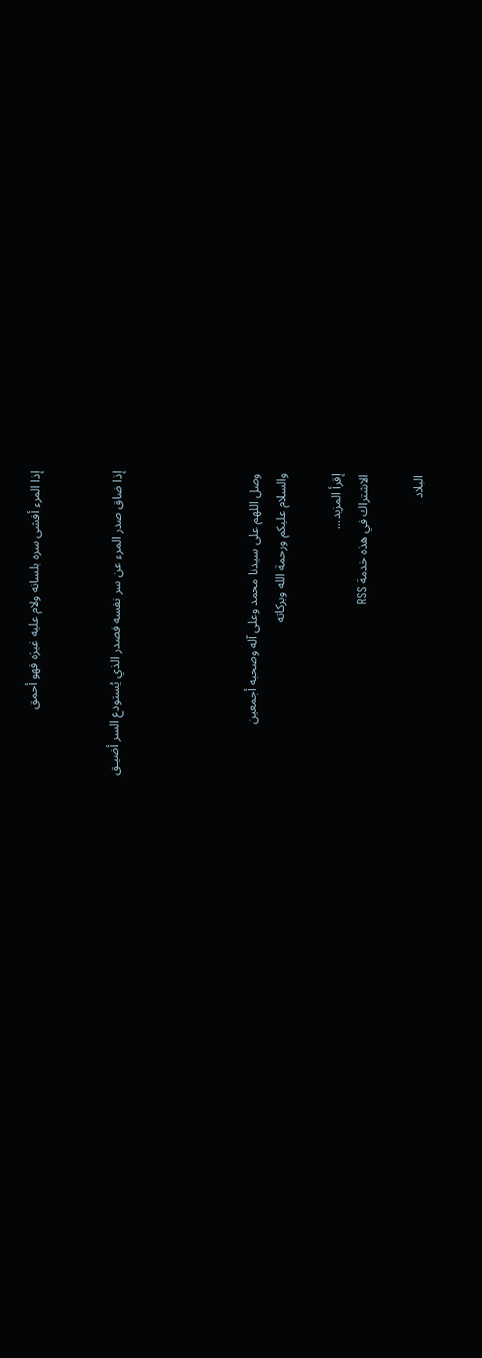إذا المرء أفشى سره بلسانه ولام عليه غيرَه فهو أحمق


إذا ضاق صدر المرء عن سر نفسه فصدر الذي يُستودع السر أضيـق




وصل اللهم على سيدنا محمد وعلى آله وصحبه أجمعين
والسلام عليكم ورحمة الله وبركاته

إقرأ المزيد...
الاشتراك في هذه خدمة RSS

البلاد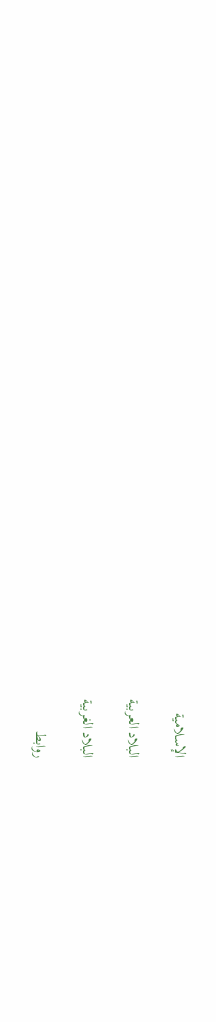الإسلامية

البلاد العربية

البلاد الغربية

روابط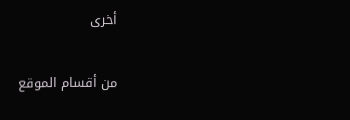أخرى

من أقسام الموقع